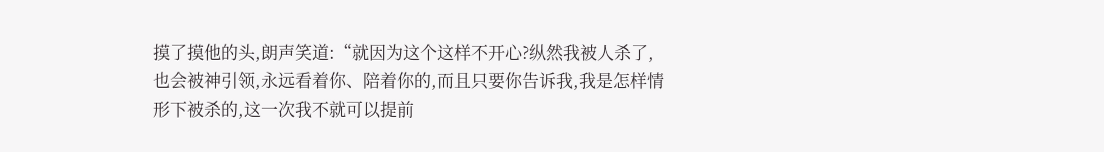摸了摸他的头,朗声笑道:“就因为这个这样不开心?纵然我被人杀了,也会被神引领,永远看着你、陪着你的,而且只要你告诉我,我是怎样情形下被杀的,这一次我不就可以提前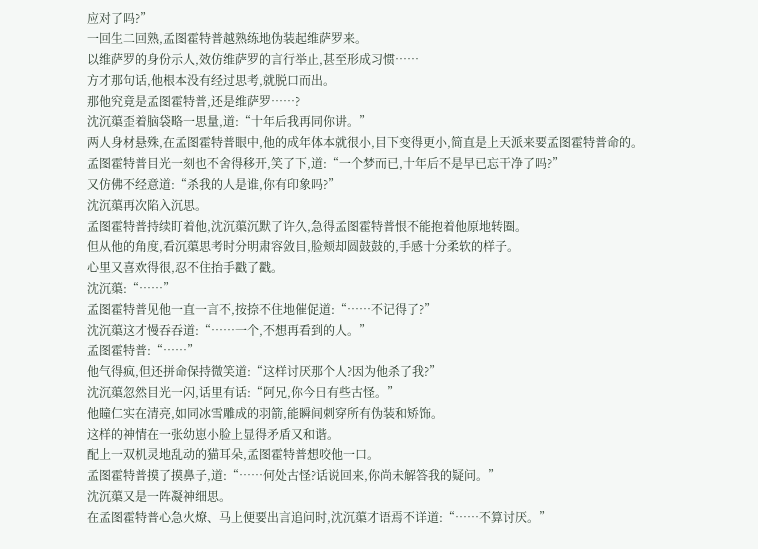应对了吗?”
一回生二回熟,孟图霍特普越熟练地伪装起维萨罗来。
以维萨罗的身份示人,效仿维萨罗的言行举止,甚至形成习惯……
方才那句话,他根本没有经过思考,就脱口而出。
那他究竟是孟图霍特普,还是维萨罗……?
沈沉蕖歪着脑袋略一思量,道:“十年后我再同你讲。”
两人身材悬殊,在孟图霍特普眼中,他的成年体本就很小,目下变得更小,简直是上天派来要孟图霍特普命的。
孟图霍特普目光一刻也不舍得移开,笑了下,道:“一个梦而已,十年后不是早已忘干净了吗?”
又仿佛不经意道:“杀我的人是谁,你有印象吗?”
沈沉蕖再次陷入沉思。
孟图霍特普持续盯着他,沈沉蕖沉默了许久,急得孟图霍特普恨不能抱着他原地转圈。
但从他的角度,看沉蕖思考时分明肃容敛目,脸颊却圆鼓鼓的,手感十分柔软的样子。
心里又喜欢得很,忍不住抬手戳了戳。
沈沉蕖:“……”
孟图霍特普见他一直一言不,按捺不住地催促道:“……不记得了?”
沈沉蕖这才慢吞吞道:“……一个,不想再看到的人。”
孟图霍特普:“……”
他气得疯,但还拼命保持微笑道:“这样讨厌那个人?因为他杀了我?”
沈沉蕖忽然目光一闪,话里有话:“阿兄,你今日有些古怪。”
他瞳仁实在清亮,如同冰雪雕成的羽箭,能瞬间刺穿所有伪装和矫饰。
这样的神情在一张幼崽小脸上显得矛盾又和谐。
配上一双机灵地乱动的猫耳朵,孟图霍特普想咬他一口。
孟图霍特普摸了摸鼻子,道:“……何处古怪?话说回来,你尚未解答我的疑问。”
沈沉蕖又是一阵凝神细思。
在孟图霍特普心急火燎、马上便要出言追问时,沈沉蕖才语焉不详道:“……不算讨厌。”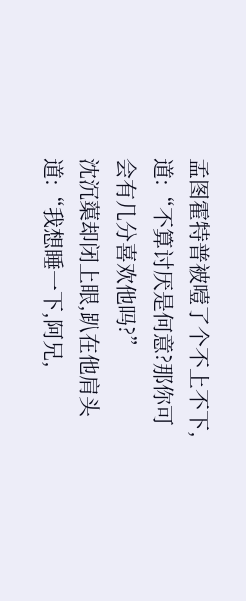孟图霍特普被噎了个不上不下,道:“不算讨厌是何意?那你可会有几分喜欢他吗?”
沈沉蕖却闭上眼,趴在他肩头道:“我想睡一下,阿兄,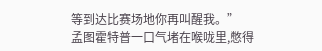等到达比赛场地你再叫醒我。”
孟图霍特普一口气堵在喉咙里,憋得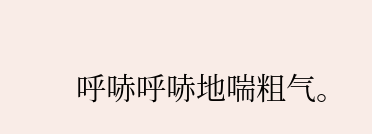呼哧呼哧地喘粗气。